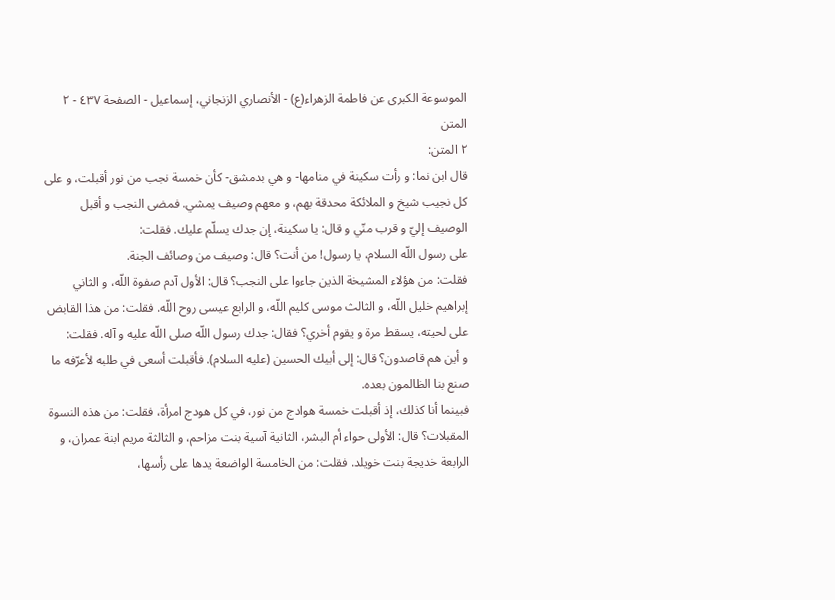الموسوعة الكبرى عن فاطمة الزهراء(ع) - الأنصاري الزنجاني، إسماعيل - الصفحة ٤٣٧ - ٢ المتن
٢ المتن:
قال ابن نما: و رأت سكينة في منامها- و هي بدمشق- كأن خمسة نجب من نور أقبلت، و على كل نجيب شيخ و الملائكة محدقة بهم، و معهم وصيف يمشي. فمضى النجب و أقبل الوصيف إليّ و قرب منّي و قال: يا سكينة، إن جدك يسلّم عليك. فقلت:
على رسول اللّه السلام، يا رسول! من أنت؟ قال: وصيف من وصائف الجنة.
فقلت: من هؤلاء المشيخة الذين جاءوا على النجب؟ قال: الأول آدم صفوة اللّه، و الثاني إبراهيم خليل اللّه، و الثالث موسى كليم اللّه، و الرابع عيسى روح اللّه. فقلت: من هذا القابض على لحيته، يسقط مرة و يقوم أخري؟ فقال: جدك رسول اللّه صلى اللّه عليه و آله. فقلت:
و أين هم قاصدون؟ قال: إلى أبيك الحسين (عليه السلام). فأقبلت أسعى في طلبه لأعرّفه ما صنع بنا الظالمون بعده.
فبينما أنا كذلك، إذ أقبلت خمسة هوادج من نور، في كل هودج امرأة، فقلت: من هذه النسوة المقبلات؟ قال: الأولى حواء أم البشر، الثانية آسية بنت مزاحم، و الثالثة مريم ابنة عمران، و الرابعة خديجة بنت خويلد. فقلت: من الخامسة الواضعة يدها على رأسها،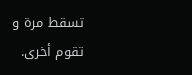تسقط مرة و تقوم أخرى.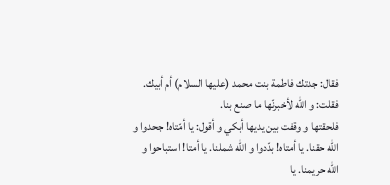فقال: جدتك فاطمة بنت محمد (عليها السلام) أم أبيك. فقلت: و اللّه لأخبرنّها ما صنع بنا.
فلحقتها و وقفت بين يديها أبكي و أقول: يا أمّتاه! جحدوا و اللّه حقنا. يا أمتاه! بدّدوا و اللّه شملنا. يا أمتا! استباحوا و اللّه حريمنا. يا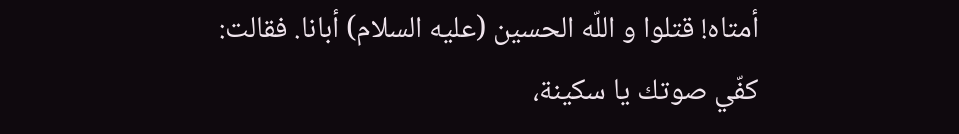أمتاه! قتلوا و اللّه الحسين (عليه السلام) أبانا. فقالت:
كفّي صوتك يا سكينة،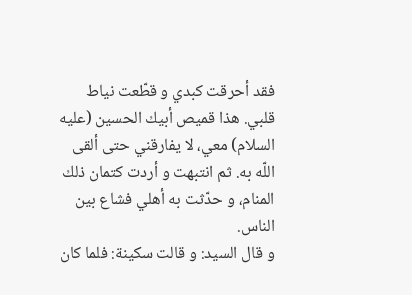فقد أحرقت كبدي و قطّعت نياط قلبي. هذا قميص أبيك الحسين (عليه السلام) معي، لا يفارقني حتى ألقى اللّه به. ثم انتبهت و أردت كتمان ذلك المنام، و حدّثت به أهلي فشاع بين الناس.
و قال السيد: و قالت سكينة: فلما كان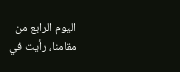اليوم الرابع من مقامنا، رأيت في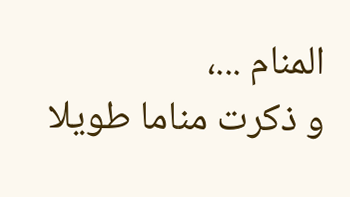المنام ...،
و ذكرت مناما طويلا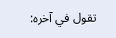تقول في آخره: